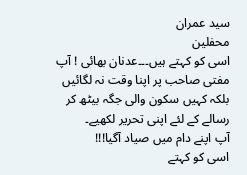سید عمران
محفلین
اسی کو کہتے ہیں۔۔۔عدنان بھائی ! آپ مفتی صاحب پر اپنا وقت نہ لگائیں بلکہ کہیں سکون والی جگہ بیٹھ کر رسالے کے لئے اپنی تحریر لکھیے۔
آپ اپنے دام میں صیاد آگیا!!!
اسی کو کہتے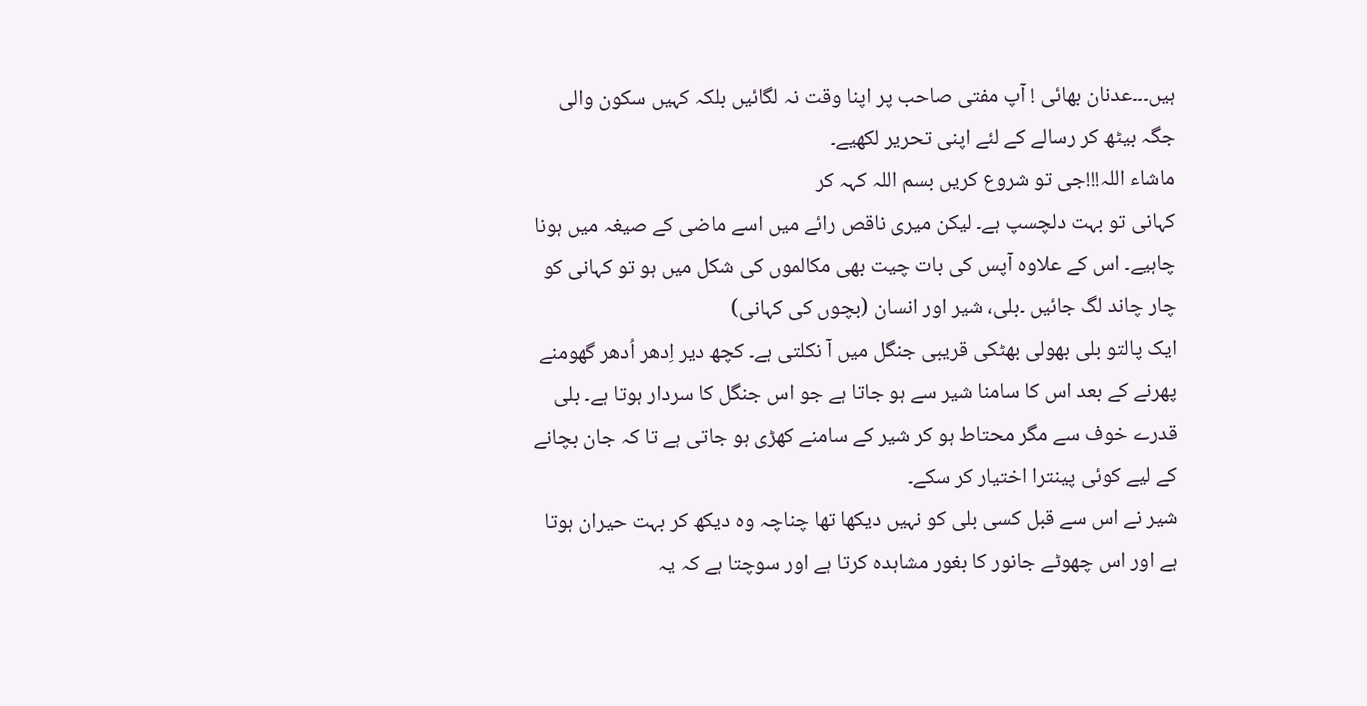ہیں۔۔۔عدنان بھائی ! آپ مفتی صاحب پر اپنا وقت نہ لگائیں بلکہ کہیں سکون والی جگہ بیٹھ کر رسالے کے لئے اپنی تحریر لکھیے۔
ماشاء اللہ!!!جی تو شروع کریں بسم اللہ کہہ کر
کہانی تو بہت دلچسپ ہے۔ لیکن میری ناقص رائے میں اسے ماضی کے صیغہ میں ہونا چاہیے۔ اس کے علاوہ آپس کی بات چیت بھی مکالموں کی شکل میں ہو تو کہانی کو چار چاند لگ جائیں ۔بلی، شیر اور انسان (بچوں کی کہانی)
ایک پالتو بلی بھولی بھٹکی قریبی جنگل میں آ نکلتی ہے۔ کچھ دیر اِدھر اُدھر گھومنے پھرنے کے بعد اس کا سامنا شیر سے ہو جاتا ہے جو اس جنگل کا سردار ہوتا ہے۔ بلی قدرے خوف سے مگر محتاط ہو کر شیر کے سامنے کھڑی ہو جاتی ہے تا کہ جان بچانے کے لیے کوئی پینترا اختیار کر سکے۔
شیر نے اس سے قبل کسی بلی کو نہیں دیکھا تھا چناچہ وہ دیکھ کر بہت حیران ہوتا ہے اور اس چھوٹے جانور کا بغور مشاہدہ کرتا ہے اور سوچتا ہے کہ یہ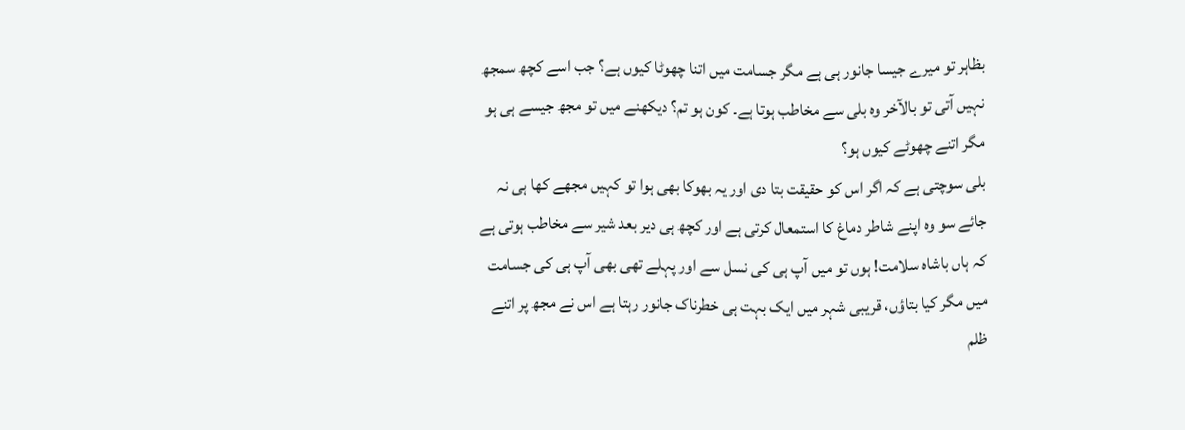بظاہر تو میرے جیسا جانور ہی ہے مگر جسامت میں اتنا چھوٹا کیوں ہے؟ جب اسے کچھ سمجھ نہیں آتی تو بالآخر وہ بلی سے مخاطب ہوتا ہے۔ کون ہو تم؟ دیکھنے میں تو مجھ جیسے ہی ہو مگر اتنے چھوٹے کیوں ہو؟
بلی سوچتی ہے کہ اگر اس کو حقیقت بتا دی اور یہ بھوکا بھی ہوا تو کہیں مجھے کھا ہی نہ جائے سو وہ اپنے شاطر دماغ کا استمعال کرتی ہے اور کچھ ہی دیر بعد شیر سے مخاطب ہوتی ہے کہ ہاں باشاہ سلامت! ہوں تو میں آپ ہی کی نسل سے اور پہلے تھی بھی آپ ہی کی جسامت میں مگر کیا بتاؤں، قریبی شہر میں ایک بہت ہی خطرناک جانور رہتا ہے اس نے مجھ پر اتنے ظلم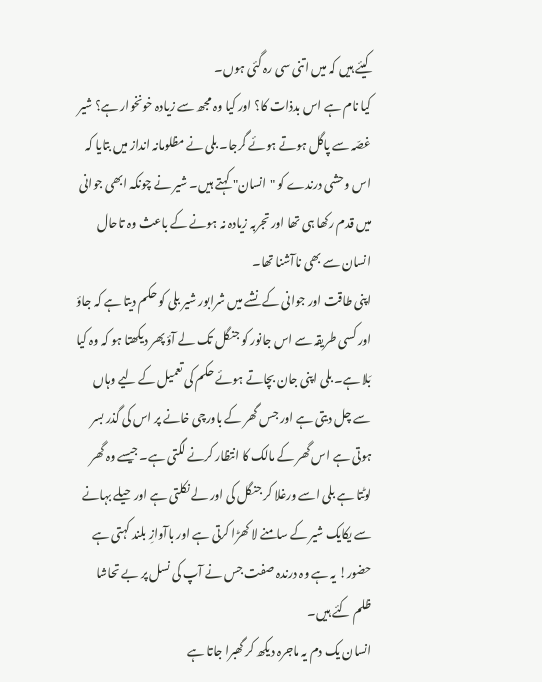کیئے ہیں کہ میں اتنی سی رہ گئی ہوں۔
کیا نام ہے اس بدذات کا؟ اور کیا وہ مجھ سے زیادہ خونخوار ہے؟ شیر غصّہ سے پاگل ہوتے ہوئے گرجا۔ بلی نے مظلومانہ انداز میں بتایا کہ اس وحشی درندے کو "انسان" کہتے ہیں۔ شیر نے چونکہ ابھی جوانی میں قدم رکھا ہی تھا اور تجربہ زیادہ نہ ہونے کے باعث وہ تاحال انسان سے بھی ناآشنا تھا۔
اپنی طاقت اور جوانی کے نشے میں شرابور شیر بلی کو حکم دیتا ہے کہ جاؤ اور کسی طریقہ سے اس جانور کو جنگل تک لے آؤ پھر دیکھتا ہو کہ وہ کیا بَلا ہے۔ بلی اپنی جان بچاتے ہوئے حکم کی تعمیل کے لیے وہاں سے چل دیتی ہے اور جس گھر کے باورچی خانے پر اس کی گذر بسر ہوتی ہے اس گھر کے مالک کا انتظار کرنے لگتی ہے۔ جیسے وہ گھر لوٹتا ہے بلی اسے ورغلا کر جنگل کی اور لے نکلتی ہے اور حیلے بہانے سے یکایک شیر کے سامنے لا کھڑا کرتی ہے اور باآوازِ بلند کہتی ہے حضور! یہ ہے وہ درندہ صفت جس نے آپ کی نسل پر بے تحاشا ظلم کئے ہیں۔
انسان یک دم یہ ماجرہ دیکھ کر گھبرا جاتا ہے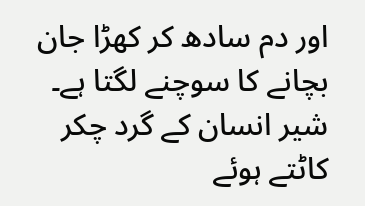اور دم سادھ کر کھڑا جان بچانے کا سوچنے لگتا ہے۔ شیر انسان کے گرد چکر کاٹتے ہوئے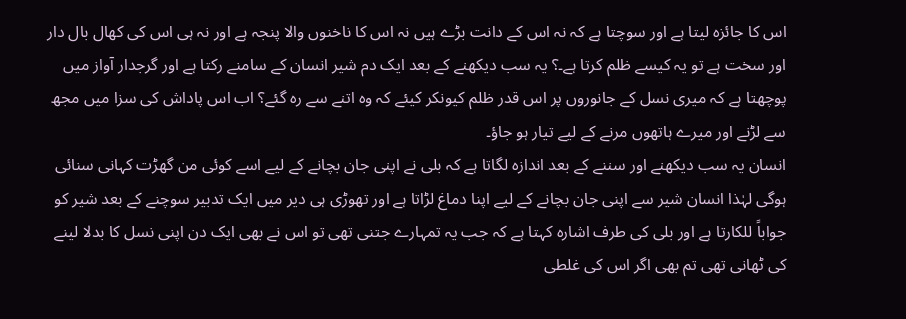اس کا جائزہ لیتا ہے اور سوچتا ہے کہ نہ اس کے دانت بڑے ہیں نہ اس کا ناخنوں والا پنجہ ہے اور نہ ہی اس کی کھال بال دار اور سخت ہے تو یہ کیسے ظلم کرتا ہے۔؟ یہ سب دیکھنے کے بعد ایک دم شیر انسان کے سامنے رکتا ہے اور گرجدار آواز میں پوچھتا ہے کہ میری نسل کے جانوروں پر اس قدر ظلم کیونکر کیئے کہ وہ اتنے سے رہ گئے؟ اب اس پاداش کی سزا میں مجھ سے لڑنے اور میرے ہاتھوں مرنے کے لیے تیار ہو جاؤ۔
انسان یہ سب دیکھنے اور سننے کے بعد اندازہ لگاتا ہے کہ بلی نے اپنی جان بچانے کے لیے اسے کوئی من گھڑت کہانی سنائی ہوگی لہٰذا انسان شیر سے اپنی جان بچانے کے لیے اپنا دماغ لڑاتا ہے اور تھوڑی ہی دیر میں ایک تدبیر سوچنے کے بعد شیر کو جواباً للکارتا ہے اور بلی کی طرف اشارہ کہتا ہے کہ جب یہ تمہارے جتنی تھی تو اس نے بھی ایک دن اپنی نسل کا بدلا لینے کی ٹھانی تھی تم بھی اگر اس کی غلطی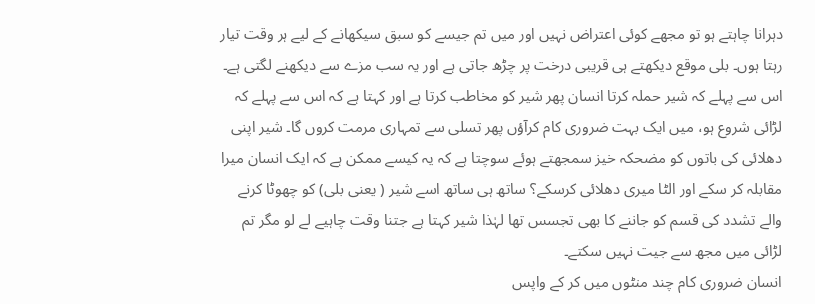دہرانا چاہتے ہو تو مجھے کوئی اعتراض نہیں اور میں تم جیسے کو سبق سیکھانے کے لیے ہر وقت تیار رہتا ہوں۔ بلی موقع دیکھتے ہی قریبی درخت پر چڑھ جاتی ہے اور یہ سب مزے سے دیکھنے لگتی ہے۔
اس سے پہلے کہ شیر حملہ کرتا انسان پھر شیر کو مخاطب کرتا ہے اور کہتا ہے کہ اس سے پہلے کہ لڑائی شروع ہو، میں ایک بہت ضروری کام کرآؤں پھر تسلی سے تمہاری مرمت کروں گا۔ شیر اپنی دھلائی کی باتوں کو مضحکہ خیز سمجھتے ہوئے سوچتا ہے کہ یہ کیسے ممکن ہے کہ ایک انسان میرا مقابلہ کر سکے اور الٹا میری دھلائی کرسکے؟ ساتھ ہی ساتھ اسے شیر ( یعنی بلی) کو چھوٹا کرنے والے تشدد کی قسم کو جاننے کا بھی تجسس تھا لہٰذا شیر کہتا ہے جتنا وقت چاہیے لے لو مگر تم لڑائی میں مجھ سے جیت نہیں سکتے۔
انسان ضروری کام چند منٹوں میں کر کے واپس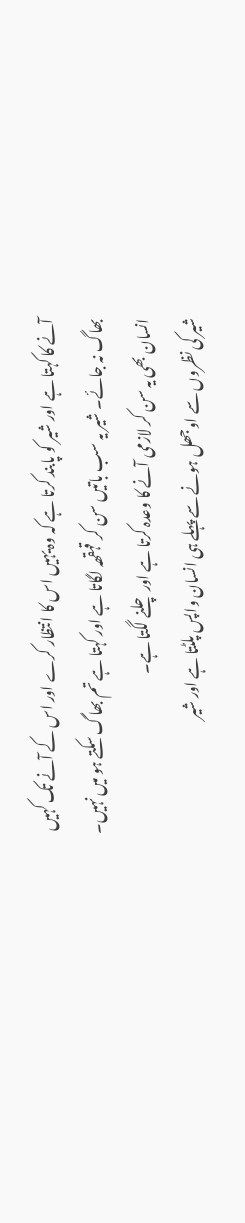آنے کا کہتا ہے اور شیر کو پابند کرتا ہے کہ وہ یہیں اس کا انتظار کرے اور اس کے آنے تک کہیں بھاگ نہ جائے۔ شیر یہ سب باتیں سن کر قہقھہ لگاتا ہے اور کہتا ہے تم بھاگ سکتے ہو میں نہیں۔ انسان بھی یہ سن کر لازمی آنے کا وعدہ کرتا ہے اور چلنے لگتا ہے۔
شیر کی نظروں سے اوجھل ہونے سے پہلے ہی انسان واپس پلٹتا ہے اور شیر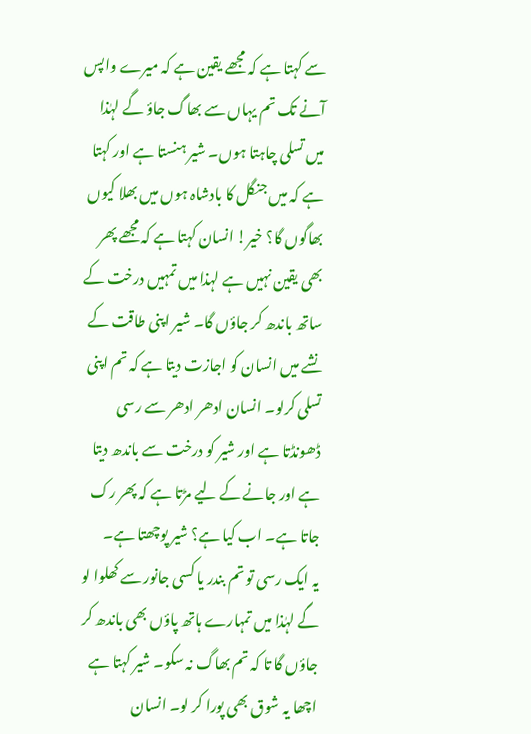سے کہتا ہے کہ مجھے یقین ہے کہ میرے واپس آنے تک تم یہاں سے بھاگ جاؤ گے لہٰذا میں تسلی چاہتا ہوں۔ شیر ہنستا ہے اور کہتا ہے کہ میں جنگل کا بادشاہ ہوں میں بھلا کیوں بھاگوں گا؟ خیر! انسان کہتا ہے کہ مجھے پھر بھی یقین نہیں ہے لہذا میں تمہیں درخت کے ساتھ باندھ کر جاؤں گا۔ شیر اپنی طاقت کے نشے میں انسان کو اجازت دیتا ہے کہ تم اپنی تسلی کرلو۔ انسان ادھر ادھر سے رسی ڈھونڈتا ہے اور شیر کو درخت سے باندھ دیتا ہے اور جانے کے لیے مڑتا ہے کہ پھر رک جاتا ہے۔ اب کیا ہے؟ شیر پوچھتا ہے۔
یہ ایک رسی تو تم بندر یا کسی جانور سے کھلوا لو گے لہٰذا میں تمہارے ہاتھ پاؤں بھی باندھ کر جاؤں گا تا کہ تم بھاگ نہ سکو۔ شیر کہتا ہے اچھا یہ شوق بھی پورا کر لو۔ انسان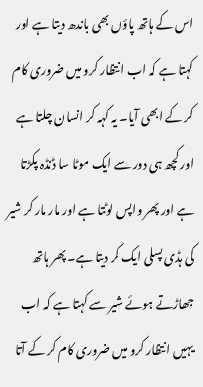اس کے ہاتھ پاؤں بھی باندھ دیتا ہے اور کہتا ہے کہ اب انتظار کرو میں ضروری کام کر کے ابھی آیا۔ یہ کہہ کر انسان چلتا ہے اور کچھ ہی دور سے ایک موٹا سا ڈنڈہ پکڑتا ہے اور پھر واپس لوٹتا ہے اور مار مار کر شیر کی ہڈی پسلی ایک کر دیتا ہے۔ پھر ہاتھ جھاڑتے ہوئے شیر سے کہتا ہے کہ اب یہیں انتظار کرو میں ضروری کام کر کے آتا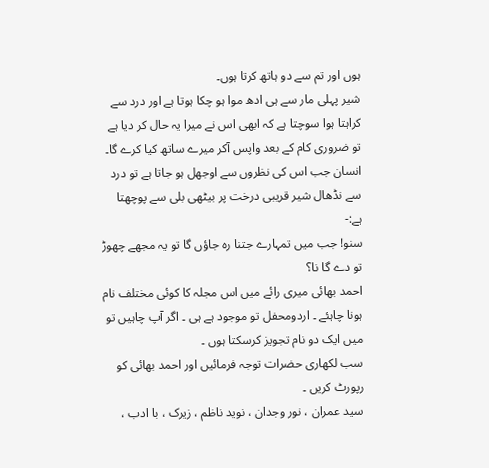ہوں اور تم سے دو ہاتھ کرتا ہوں۔
شیر پہلی مار سے ہی ادھ موا ہو چکا ہوتا ہے اور درد سے کراہتا ہوا سوچتا ہے کہ ابھی اس نے میرا یہ حال کر دیا ہے تو ضروری کام کے بعد واپس آکر میرے ساتھ کیا کرے گا۔ انسان جب اس کی نظروں سے اوجھل ہو جاتا ہے تو درد سے نڈھال شیر قریبی درخت پر بیٹھی بلی سے پوچھتا ہے:-
سنو! جب میں تمہارے جتنا رہ جاؤں گا تو یہ مجھے چھوڑ تو دے گا نا؟
احمد بھائی میری رائے میں اس مجلہ کا کوئی مختلف نام ہونا چاہئے ۔ اردومحفل تو موجود ہے ہی ۔ اگر آپ چاہیں تو میں ایک دو نام تجویز کرسکتا ہوں ۔
سب لکھاری حضرات توجہ فرمائیں اور احمد بھائی کو رپورٹ کریں ۔
سید عمران ، نور وجدان ، نوید ناظم ، زیرک ، با ادب ،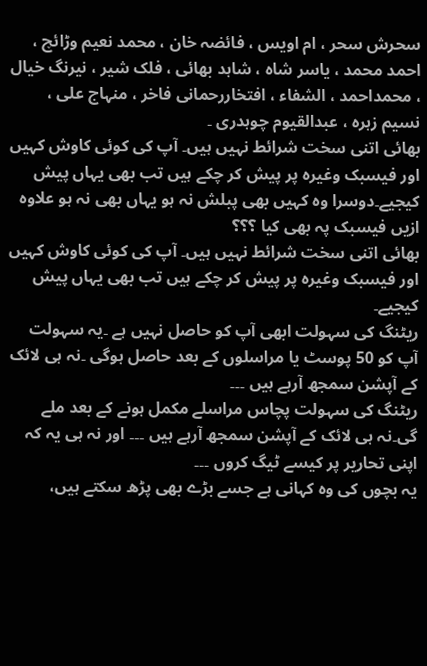سحرش سحر ، ام اویس ، فائضہ خان ، محمد نعیم وڑائچ ، احمد محمد ، یاسر شاہ ، شاہد بھائی ، فلک شیر ، نیرنگ خیال ، محمداحمد ، الشفاء ، افتخاررحمانی فاخر ، منہاج علی ، نسیم زہرہ ، عبدالقیوم چوہدری ۔
بھائی اتنی سخت شرائط نہیں ہیں۔ آپ کی کوئی کاوش کہیں اور فیسبک وغیرہ پر پیش کر چکے ہیں تب بھی یہاں پیش کیجیے۔دوسرا وہ کہیں بھی پبلش نہ ہو یہاں بھی نہ ہو علاوہ ازیں فیسبک پہ بھی کیا ؟؟؟
بھائی اتنی سخت شرائط نہیں ہیں۔ آپ کی کوئی کاوش کہیں اور فیسبک وغیرہ پر پیش کر چکے ہیں تب بھی یہاں پیش کیجیے۔
ریٹنگ کی سہولت ابھی آپ کو حاصل نہیں ہے ۔یہ سہولت آپ کو 50 پوسٹ یا مراسلوں کے بعد حاصل ہوگی ۔نہ ہی لائک کے آپشن سمجھ آرہے ہیں ۔۔۔
ریٹنگ کی سہولت پچاس مراسلے مکمل ہونے کے بعد ملے گی۔نہ ہی لائک کے آپشن سمجھ آرہے ہیں ۔۔۔ اور نہ ہی یہ کہ اپنی تحاریر پر کیسے ٹیگ کروں ۔۔۔
یہ بچوں کی وہ کہانی ہے جسے بڑے بھی پڑھ سکتے ہیں،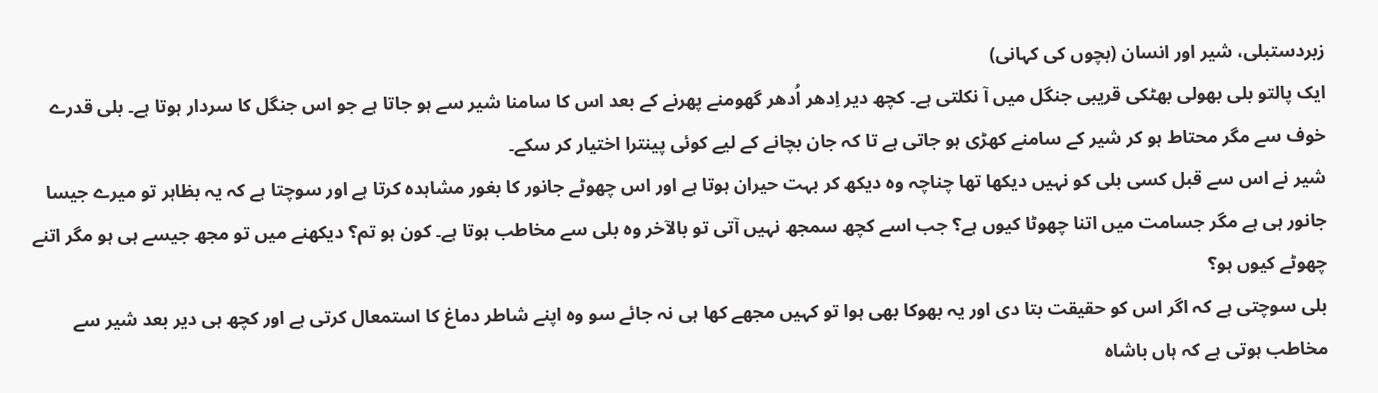زبردستبلی، شیر اور انسان (بچوں کی کہانی)
ایک پالتو بلی بھولی بھٹکی قریبی جنگل میں آ نکلتی ہے۔ کچھ دیر اِدھر اُدھر گھومنے پھرنے کے بعد اس کا سامنا شیر سے ہو جاتا ہے جو اس جنگل کا سردار ہوتا ہے۔ بلی قدرے خوف سے مگر محتاط ہو کر شیر کے سامنے کھڑی ہو جاتی ہے تا کہ جان بچانے کے لیے کوئی پینترا اختیار کر سکے۔
شیر نے اس سے قبل کسی بلی کو نہیں دیکھا تھا چناچہ وہ دیکھ کر بہت حیران ہوتا ہے اور اس چھوٹے جانور کا بغور مشاہدہ کرتا ہے اور سوچتا ہے کہ یہ بظاہر تو میرے جیسا جانور ہی ہے مگر جسامت میں اتنا چھوٹا کیوں ہے؟ جب اسے کچھ سمجھ نہیں آتی تو بالآخر وہ بلی سے مخاطب ہوتا ہے۔ کون ہو تم؟ دیکھنے میں تو مجھ جیسے ہی ہو مگر اتنے چھوٹے کیوں ہو؟
بلی سوچتی ہے کہ اگر اس کو حقیقت بتا دی اور یہ بھوکا بھی ہوا تو کہیں مجھے کھا ہی نہ جائے سو وہ اپنے شاطر دماغ کا استمعال کرتی ہے اور کچھ ہی دیر بعد شیر سے مخاطب ہوتی ہے کہ ہاں باشاہ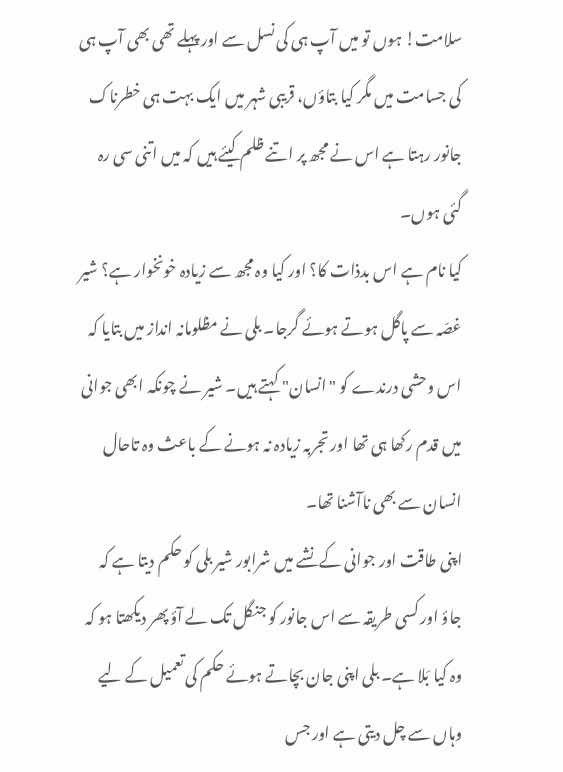سلامت! ہوں تو میں آپ ہی کی نسل سے اور پہلے تھی بھی آپ ہی کی جسامت میں مگر کیا بتاؤں، قریبی شہر میں ایک بہت ہی خطرناک جانور رہتا ہے اس نے مجھ پر اتنے ظلم کیئے ہیں کہ میں اتنی سی رہ گئی ہوں۔
کیا نام ہے اس بدذات کا؟ اور کیا وہ مجھ سے زیادہ خونخوار ہے؟ شیر غصّہ سے پاگل ہوتے ہوئے گرجا۔ بلی نے مظلومانہ انداز میں بتایا کہ اس وحشی درندے کو "انسان" کہتے ہیں۔ شیر نے چونکہ ابھی جوانی میں قدم رکھا ہی تھا اور تجربہ زیادہ نہ ہونے کے باعث وہ تاحال انسان سے بھی ناآشنا تھا۔
اپنی طاقت اور جوانی کے نشے میں شرابور شیر بلی کو حکم دیتا ہے کہ جاؤ اور کسی طریقہ سے اس جانور کو جنگل تک لے آؤ پھر دیکھتا ہو کہ وہ کیا بَلا ہے۔ بلی اپنی جان بچاتے ہوئے حکم کی تعمیل کے لیے وہاں سے چل دیتی ہے اور جس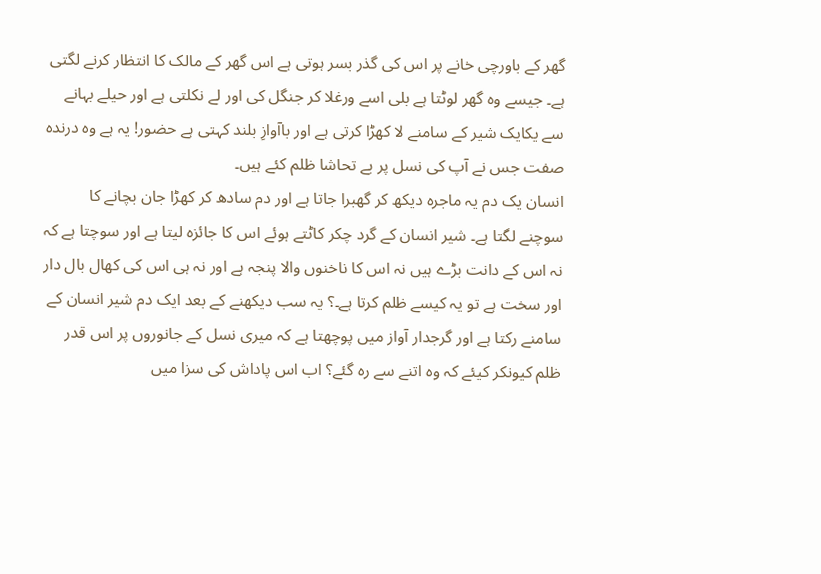گھر کے باورچی خانے پر اس کی گذر بسر ہوتی ہے اس گھر کے مالک کا انتظار کرنے لگتی ہے۔ جیسے وہ گھر لوٹتا ہے بلی اسے ورغلا کر جنگل کی اور لے نکلتی ہے اور حیلے بہانے سے یکایک شیر کے سامنے لا کھڑا کرتی ہے اور باآوازِ بلند کہتی ہے حضور! یہ ہے وہ درندہ صفت جس نے آپ کی نسل پر بے تحاشا ظلم کئے ہیں۔
انسان یک دم یہ ماجرہ دیکھ کر گھبرا جاتا ہے اور دم سادھ کر کھڑا جان بچانے کا سوچنے لگتا ہے۔ شیر انسان کے گرد چکر کاٹتے ہوئے اس کا جائزہ لیتا ہے اور سوچتا ہے کہ نہ اس کے دانت بڑے ہیں نہ اس کا ناخنوں والا پنجہ ہے اور نہ ہی اس کی کھال بال دار اور سخت ہے تو یہ کیسے ظلم کرتا ہے۔؟ یہ سب دیکھنے کے بعد ایک دم شیر انسان کے سامنے رکتا ہے اور گرجدار آواز میں پوچھتا ہے کہ میری نسل کے جانوروں پر اس قدر ظلم کیونکر کیئے کہ وہ اتنے سے رہ گئے؟ اب اس پاداش کی سزا میں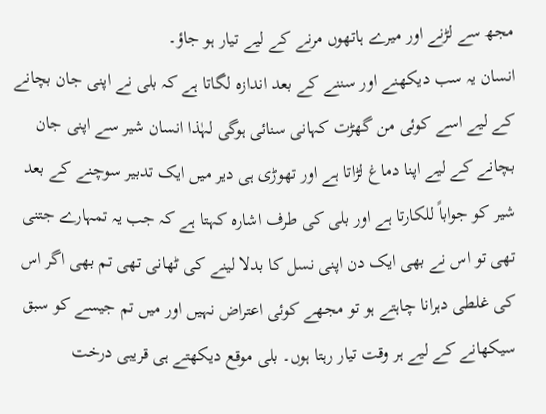مجھ سے لڑنے اور میرے ہاتھوں مرنے کے لیے تیار ہو جاؤ۔
انسان یہ سب دیکھنے اور سننے کے بعد اندازہ لگاتا ہے کہ بلی نے اپنی جان بچانے کے لیے اسے کوئی من گھڑت کہانی سنائی ہوگی لہٰذا انسان شیر سے اپنی جان بچانے کے لیے اپنا دماغ لڑاتا ہے اور تھوڑی ہی دیر میں ایک تدبیر سوچنے کے بعد شیر کو جواباً للکارتا ہے اور بلی کی طرف اشارہ کہتا ہے کہ جب یہ تمہارے جتنی تھی تو اس نے بھی ایک دن اپنی نسل کا بدلا لینے کی ٹھانی تھی تم بھی اگر اس کی غلطی دہرانا چاہتے ہو تو مجھے کوئی اعتراض نہیں اور میں تم جیسے کو سبق سیکھانے کے لیے ہر وقت تیار رہتا ہوں۔ بلی موقع دیکھتے ہی قریبی درخت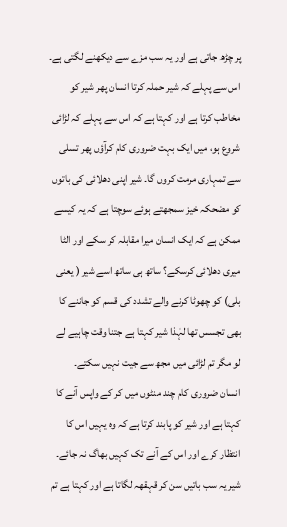پر چڑھ جاتی ہے اور یہ سب مزے سے دیکھنے لگتی ہے۔
اس سے پہلے کہ شیر حملہ کرتا انسان پھر شیر کو مخاطب کرتا ہے اور کہتا ہے کہ اس سے پہلے کہ لڑائی شروع ہو، میں ایک بہت ضروری کام کرآؤں پھر تسلی سے تمہاری مرمت کروں گا۔ شیر اپنی دھلائی کی باتوں کو مضحکہ خیز سمجھتے ہوئے سوچتا ہے کہ یہ کیسے ممکن ہے کہ ایک انسان میرا مقابلہ کر سکے اور الٹا میری دھلائی کرسکے؟ ساتھ ہی ساتھ اسے شیر ( یعنی بلی) کو چھوٹا کرنے والے تشدد کی قسم کو جاننے کا بھی تجسس تھا لہٰذا شیر کہتا ہے جتنا وقت چاہیے لے لو مگر تم لڑائی میں مجھ سے جیت نہیں سکتے۔
انسان ضروری کام چند منٹوں میں کر کے واپس آنے کا کہتا ہے اور شیر کو پابند کرتا ہے کہ وہ یہیں اس کا انتظار کرے اور اس کے آنے تک کہیں بھاگ نہ جائے۔ شیر یہ سب باتیں سن کر قہقھہ لگاتا ہے اور کہتا ہے تم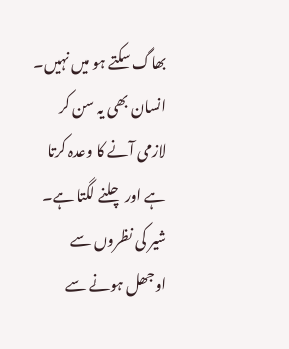بھاگ سکتے ہو میں نہیں۔ انسان بھی یہ سن کر لازمی آنے کا وعدہ کرتا ہے اور چلنے لگتا ہے۔
شیر کی نظروں سے اوجھل ہونے سے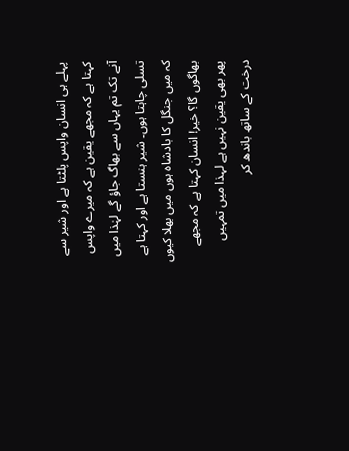پہلے ہی انسان واپس پلٹتا ہے اور شیر سے کہتا ہے کہ مجھے یقین ہے کہ میرے واپس آنے تک تم یہاں سے بھاگ جاؤ گے لہٰذا میں تسلی چاہتا ہوں۔ شیر ہنستا ہے اور کہتا ہے کہ میں جنگل کا بادشاہ ہوں میں بھلا کیوں بھاگوں گا؟ خیر! انسان کہتا ہے کہ مجھے پھر بھی یقین نہیں ہے لہذا میں تمہیں درخت کے ساتھ باندھ کر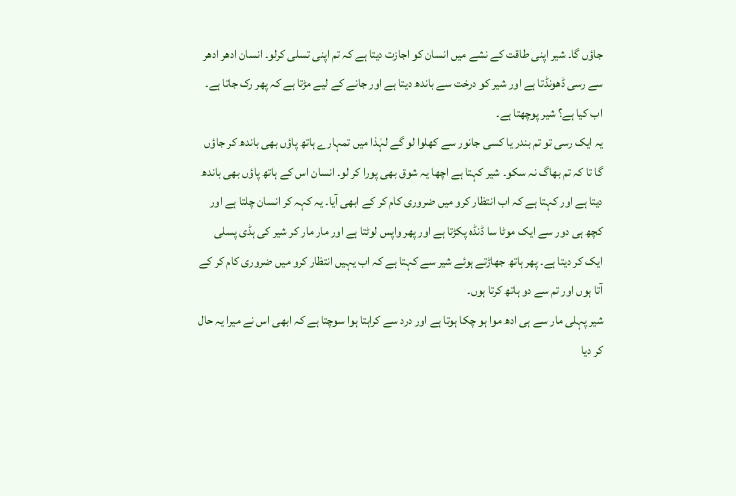جاؤں گا۔ شیر اپنی طاقت کے نشے میں انسان کو اجازت دیتا ہے کہ تم اپنی تسلی کرلو۔ انسان ادھر ادھر سے رسی ڈھونڈتا ہے اور شیر کو درخت سے باندھ دیتا ہے اور جانے کے لیے مڑتا ہے کہ پھر رک جاتا ہے۔ اب کیا ہے؟ شیر پوچھتا ہے۔
یہ ایک رسی تو تم بندر یا کسی جانور سے کھلوا لو گے لہٰذا میں تمہارے ہاتھ پاؤں بھی باندھ کر جاؤں گا تا کہ تم بھاگ نہ سکو۔ شیر کہتا ہے اچھا یہ شوق بھی پورا کر لو۔ انسان اس کے ہاتھ پاؤں بھی باندھ دیتا ہے اور کہتا ہے کہ اب انتظار کرو میں ضروری کام کر کے ابھی آیا۔ یہ کہہ کر انسان چلتا ہے اور کچھ ہی دور سے ایک موٹا سا ڈنڈہ پکڑتا ہے اور پھر واپس لوٹتا ہے اور مار مار کر شیر کی ہڈی پسلی ایک کر دیتا ہے۔ پھر ہاتھ جھاڑتے ہوئے شیر سے کہتا ہے کہ اب یہیں انتظار کرو میں ضروری کام کر کے آتا ہوں اور تم سے دو ہاتھ کرتا ہوں۔
شیر پہلی مار سے ہی ادھ موا ہو چکا ہوتا ہے اور درد سے کراہتا ہوا سوچتا ہے کہ ابھی اس نے میرا یہ حال کر دیا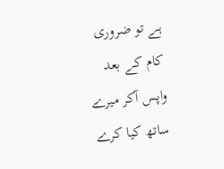ہے تو ضروری کام کے بعد واپس آکر میرے ساتھ کیا کرے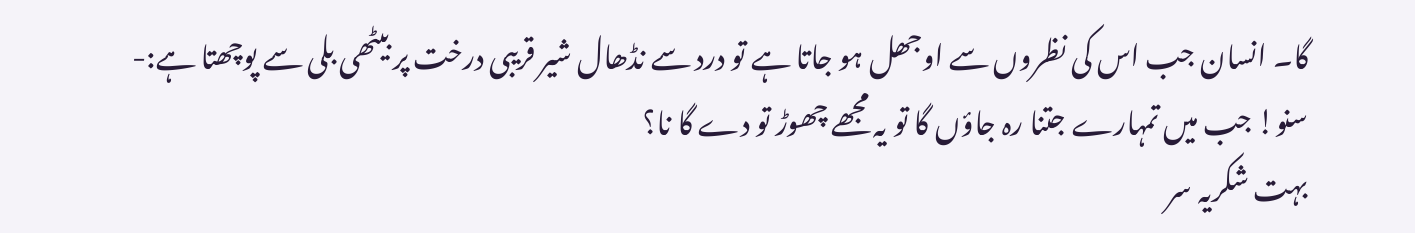گا۔ انسان جب اس کی نظروں سے اوجھل ہو جاتا ہے تو درد سے نڈھال شیر قریبی درخت پر بیٹھی بلی سے پوچھتا ہے:-
سنو! جب میں تمہارے جتنا رہ جاؤں گا تو یہ مجھے چھوڑ تو دے گا نا؟
بہت شکریہ سر